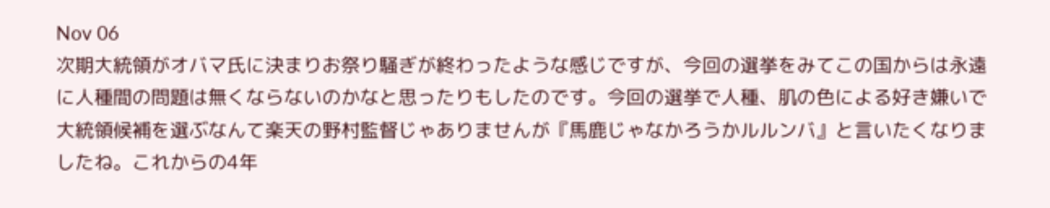Nov 06
次期大統領がオバマ氏に決まりお祭り騒ぎが終わったような感じですが、今回の選挙をみてこの国からは永遠に人種間の問題は無くならないのかなと思ったりもしたのです。今回の選挙で人種、肌の色による好き嫌いで大統領候補を選ぶなんて楽天の野村監督じゃありませんが『馬鹿じゃなかろうかルルンバ』と言いたくなりましたね。これからの4年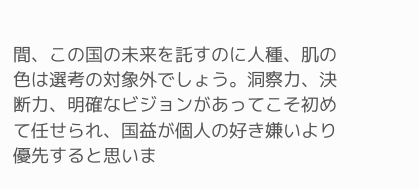間、この国の未来を託すのに人種、肌の色は選考の対象外でしょう。洞察力、決断力、明確なビジョンがあってこそ初めて任せられ、国益が個人の好き嫌いより優先すると思いま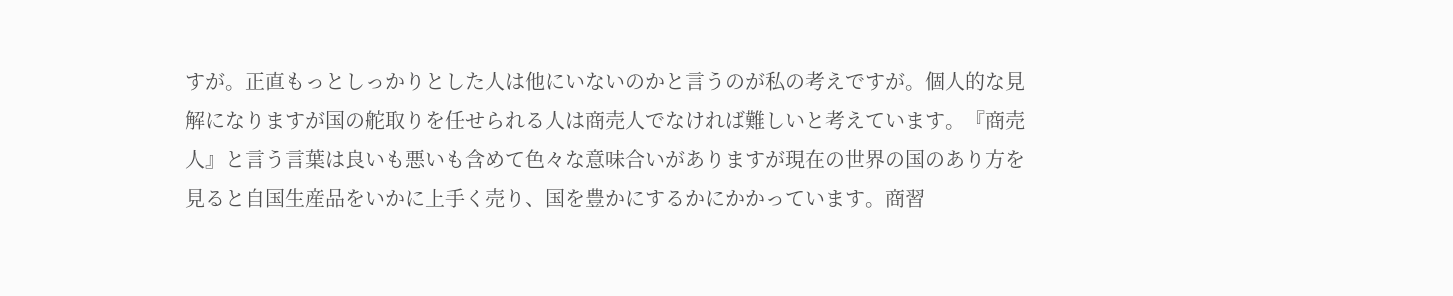すが。正直もっとしっかりとした人は他にいないのかと言うのが私の考えですが。個人的な見解になりますが国の舵取りを任せられる人は商売人でなければ難しいと考えています。『商売人』と言う言葉は良いも悪いも含めて色々な意味合いがありますが現在の世界の国のあり方を見ると自国生産品をいかに上手く売り、国を豊かにするかにかかっています。商習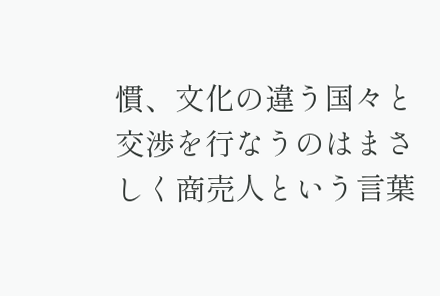慣、文化の違う国々と交渉を行なうのはまさしく商売人という言葉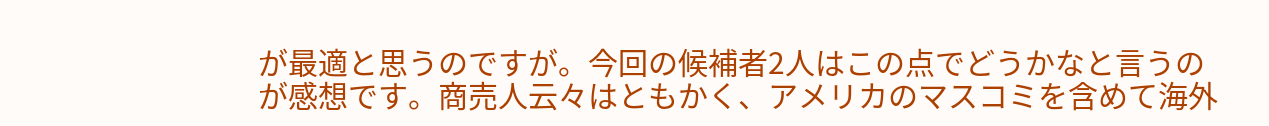が最適と思うのですが。今回の候補者2人はこの点でどうかなと言うのが感想です。商売人云々はともかく、アメリカのマスコミを含めて海外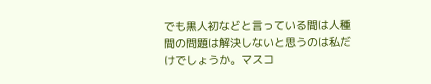でも黒人初などと言っている間は人種間の問題は解決しないと思うのは私だけでしょうか。マスコ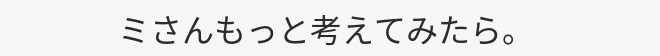ミさんもっと考えてみたら。